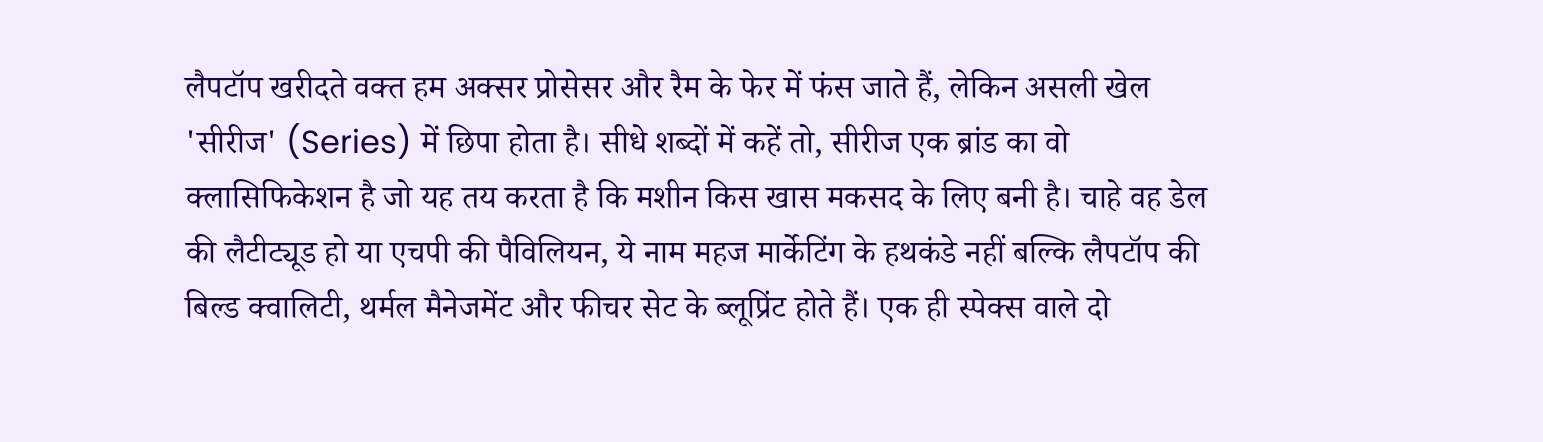लैपटॉप खरीदते वक्त हम अक्सर प्रोसेसर और रैम के फेर में फंस जाते हैं, लेकिन असली खेल 'सीरीज' (Series) में छिपा होता है। सीधे शब्दों में कहें तो, सीरीज एक ब्रांड का वो क्लासिफिकेशन है जो यह तय करता है कि मशीन किस खास मकसद के लिए बनी है। चाहे वह डेल की लैटीट्यूड हो या एचपी की पैविलियन, ये नाम महज मार्केटिंग के हथकंडे नहीं बल्कि लैपटॉप की बिल्ड क्वालिटी, थर्मल मैनेजमेंट और फीचर सेट के ब्लूप्रिंट होते हैं। एक ही स्पेक्स वाले दो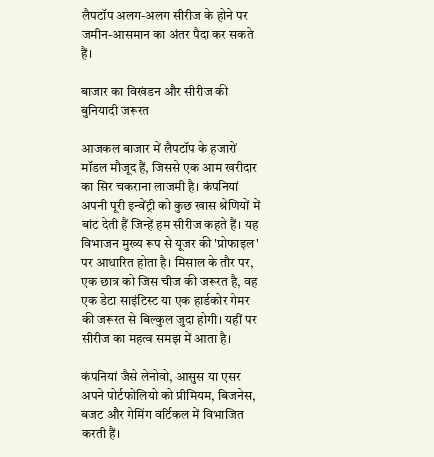लैपटॉप अलग-अलग सीरीज के होने पर जमीन-आसमान का अंतर पैदा कर सकते हैं।

बाजार का विखंडन और सीरीज की बुनियादी जरूरत

आजकल बाजार में लैपटॉप के हजारों मॉडल मौजूद हैं, जिससे एक आम खरीदार का सिर चकराना लाजमी है। कंपनियां अपनी पूरी इन्वेंट्री को कुछ खास श्रेणियों में बांट देती हैं जिन्हें हम सीरीज कहते हैं। यह विभाजन मुख्य रूप से यूजर की 'प्रोफाइल' पर आधारित होता है। मिसाल के तौर पर, एक छात्र को जिस चीज की जरूरत है, वह एक डेटा साइंटिस्ट या एक हार्डकोर गेमर की जरूरत से बिल्कुल जुदा होगी। यहीं पर सीरीज का महत्व समझ में आता है।

कंपनियां जैसे लेनोवो, आसुस या एसर अपने पोर्टफोलियो को प्रीमियम, बिजनेस, बजट और गेमिंग वर्टिकल में विभाजित करती हैं।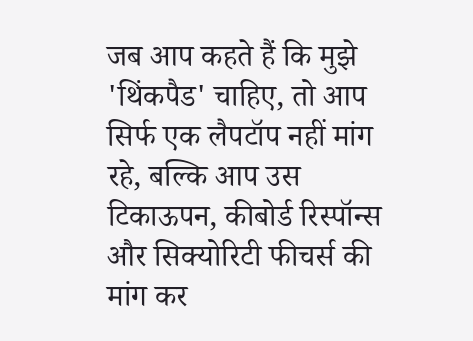जब आप कहते हैं कि मुझे 'थिंकपैड' चाहिए, तो आप सिर्फ एक लैपटॉप नहीं मांग रहे, बल्कि आप उस टिकाऊपन, कीबोर्ड रिस्पॉन्स और सिक्योरिटी फीचर्स की मांग कर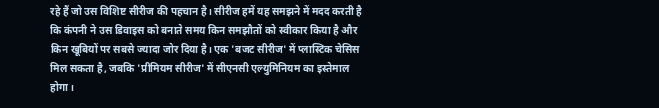रहे हैं जो उस विशिष्ट सीरीज की पहचान है। सीरीज हमें यह समझने में मदद करती है कि कंपनी ने उस डिवाइस को बनाते समय किन समझौतों को स्वीकार किया है और किन खूबियों पर सबसे ज्यादा जोर दिया है। एक 'बजट सीरीज' में प्लास्टिक चेसिस मिल सकता है, जबकि 'प्रीमियम सीरीज' में सीएनसी एल्युमिनियम का इस्तेमाल होगा।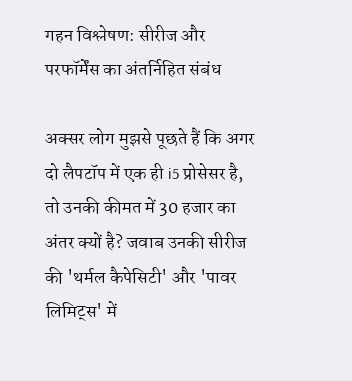गहन विश्लेषण: सीरीज और परफॉर्मेंस का अंतर्निहित संबंध

अक्सर लोग मुझसे पूछते हैं कि अगर दो लैपटॉप में एक ही i5 प्रोसेसर है, तो उनकी कीमत में 30 हजार का अंतर क्यों है? जवाब उनकी सीरीज की 'थर्मल कैपेसिटी' और 'पावर लिमिट्स' में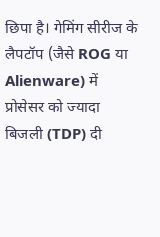छिपा है। गेमिंग सीरीज के लैपटॉप (जैसे ROG या Alienware) में प्रोसेसर को ज्यादा बिजली (TDP) दी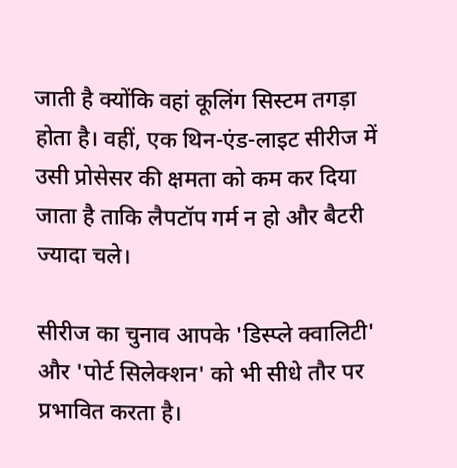जाती है क्योंकि वहां कूलिंग सिस्टम तगड़ा होता है। वहीं, एक थिन-एंड-लाइट सीरीज में उसी प्रोसेसर की क्षमता को कम कर दिया जाता है ताकि लैपटॉप गर्म न हो और बैटरी ज्यादा चले।

सीरीज का चुनाव आपके 'डिस्प्ले क्वालिटी' और 'पोर्ट सिलेक्शन' को भी सीधे तौर पर प्रभावित करता है।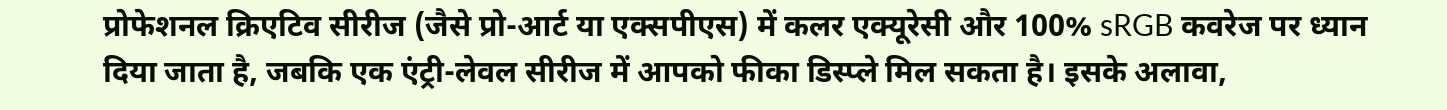प्रोफेशनल क्रिएटिव सीरीज (जैसे प्रो-आर्ट या एक्सपीएस) में कलर एक्यूरेसी और 100% sRGB कवरेज पर ध्यान दिया जाता है, जबकि एक एंट्री-लेवल सीरीज में आपको फीका डिस्प्ले मिल सकता है। इसके अलावा,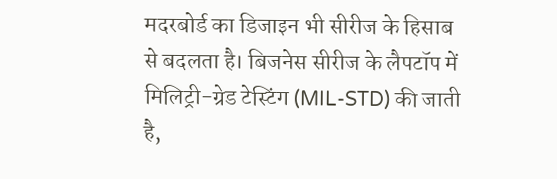मदरबोर्ड का डिजाइन भी सीरीज के हिसाब से बदलता है। बिजनेस सीरीज के लैपटॉप में मिलिट्री-ग्रेड टेस्टिंग (MIL-STD) की जाती है,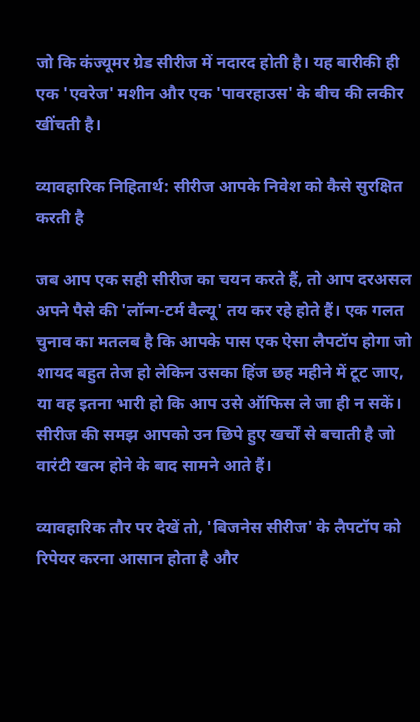जो कि कंज्यूमर ग्रेड सीरीज में नदारद होती है। यह बारीकी ही एक 'एवरेज' मशीन और एक 'पावरहाउस' के बीच की लकीर खींचती है।

व्यावहारिक निहितार्थ: सीरीज आपके निवेश को कैसे सुरक्षित करती है

जब आप एक सही सीरीज का चयन करते हैं, तो आप दरअसल अपने पैसे की 'लॉन्ग-टर्म वैल्यू' तय कर रहे होते हैं। एक गलत चुनाव का मतलब है कि आपके पास एक ऐसा लैपटॉप होगा जो शायद बहुत तेज हो लेकिन उसका हिंज छह महीने में टूट जाए, या वह इतना भारी हो कि आप उसे ऑफिस ले जा ही न सकें। सीरीज की समझ आपको उन छिपे हुए खर्चों से बचाती है जो वारंटी खत्म होने के बाद सामने आते हैं।

व्यावहारिक तौर पर देखें तो, 'बिजनेस सीरीज' के लैपटॉप को रिपेयर करना आसान होता है और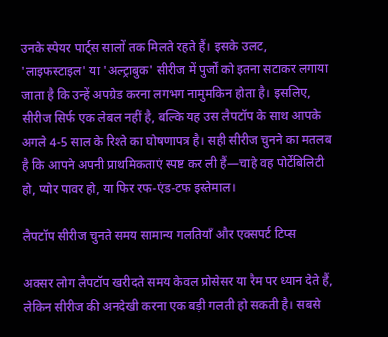उनके स्पेयर पार्ट्स सालों तक मिलते रहते हैं। इसके उलट, 'लाइफस्टाइल' या 'अल्ट्राबुक' सीरीज में पुर्जों को इतना सटाकर लगाया जाता है कि उन्हें अपग्रेड करना लगभग नामुमकिन होता है। इसलिए, सीरीज सिर्फ एक लेबल नहीं है, बल्कि यह उस लैपटॉप के साथ आपके अगले 4-5 साल के रिश्ते का घोषणापत्र है। सही सीरीज चुनने का मतलब है कि आपने अपनी प्राथमिकताएं स्पष्ट कर ली हैं—चाहे वह पोर्टेबिलिटी हो, प्योर पावर हो, या फिर रफ-एंड-टफ इस्तेमाल।

लैपटॉप सीरीज चुनते समय सामान्य गलतियाँ और एक्सपर्ट टिप्स

अक्सर लोग लैपटॉप खरीदते समय केवल प्रोसेसर या रैम पर ध्यान देते हैं, लेकिन सीरीज की अनदेखी करना एक बड़ी गलती हो सकती है। सबसे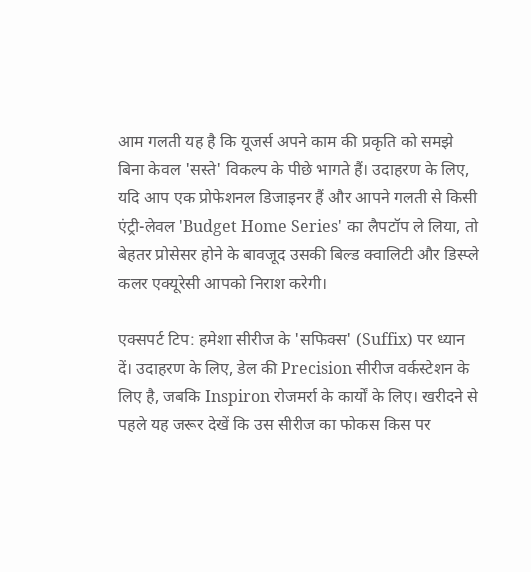आम गलती यह है कि यूजर्स अपने काम की प्रकृति को समझे बिना केवल 'सस्ते' विकल्प के पीछे भागते हैं। उदाहरण के लिए, यदि आप एक प्रोफेशनल डिजाइनर हैं और आपने गलती से किसी एंट्री-लेवल 'Budget Home Series' का लैपटॉप ले लिया, तो बेहतर प्रोसेसर होने के बावजूद उसकी बिल्ड क्वालिटी और डिस्प्ले कलर एक्यूरेसी आपको निराश करेगी।

एक्सपर्ट टिप: हमेशा सीरीज के 'सफिक्स' (Suffix) पर ध्यान दें। उदाहरण के लिए, डेल की Precision सीरीज वर्कस्टेशन के लिए है, जबकि Inspiron रोजमर्रा के कार्यों के लिए। खरीदने से पहले यह जरूर देखें कि उस सीरीज का फोकस किस पर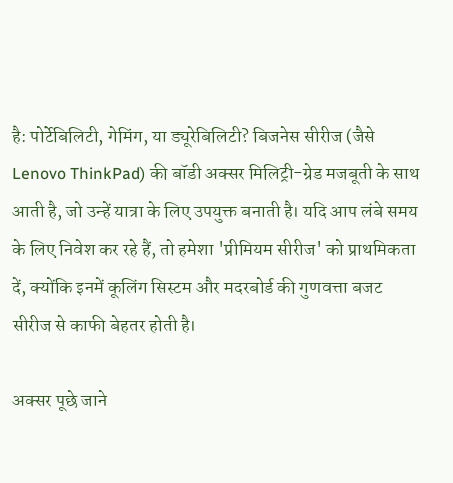है: पोर्टेबिलिटी, गेमिंग, या ड्यूरेबिलिटी? बिजनेस सीरीज (जैसे Lenovo ThinkPad) की बॉडी अक्सर मिलिट्री-ग्रेड मजबूती के साथ आती है, जो उन्हें यात्रा के लिए उपयुक्त बनाती है। यदि आप लंबे समय के लिए निवेश कर रहे हैं, तो हमेशा 'प्रीमियम सीरीज' को प्राथमिकता दें, क्योंकि इनमें कूलिंग सिस्टम और मदरबोर्ड की गुणवत्ता बजट सीरीज से काफी बेहतर होती है।

अक्सर पूछे जाने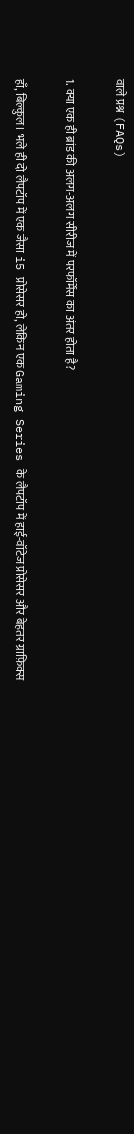वाले प्रश्न (FAQs)

1. क्या एक ही ब्रांड की अलग-अलग सीरीज में परफॉर्मेंस का अंतर होता है?

हाँ, बिल्कुल। भले ही दो लैपटॉप में एक जैसा i5 प्रोसेसर हो, लेकिन एक Gaming Series के लैपटॉप में हाई-वॉटेज प्रोसेसर और बेहतर ग्राफ़िक्स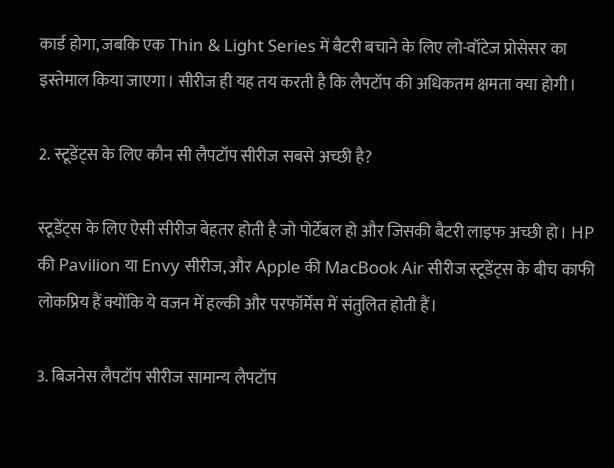कार्ड होगा, जबकि एक Thin & Light Series में बैटरी बचाने के लिए लो-वॉटेज प्रोसेसर का इस्तेमाल किया जाएगा। सीरीज ही यह तय करती है कि लैपटॉप की अधिकतम क्षमता क्या होगी।

2. स्टूडेंट्स के लिए कौन सी लैपटॉप सीरीज सबसे अच्छी है?

स्टूडेंट्स के लिए ऐसी सीरीज बेहतर होती है जो पोर्टेबल हो और जिसकी बैटरी लाइफ अच्छी हो। HP की Pavilion या Envy सीरीज, और Apple की MacBook Air सीरीज स्टूडेंट्स के बीच काफी लोकप्रिय हैं क्योंकि ये वजन में हल्की और परफॉर्मेंस में संतुलित होती हैं।

3. बिजनेस लैपटॉप सीरीज सामान्य लैपटॉप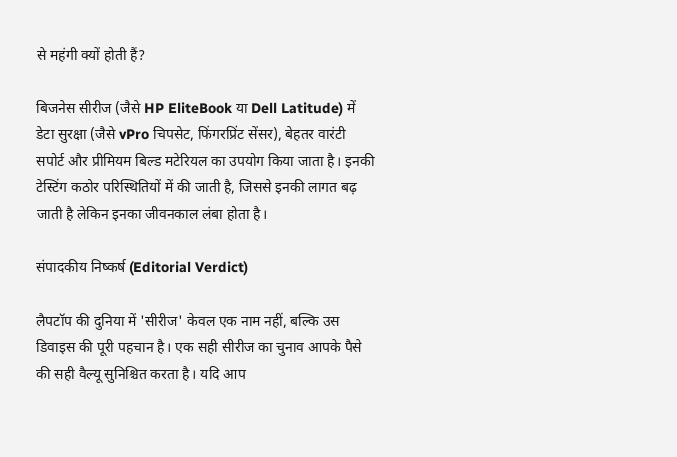से महंगी क्यों होती हैं?

बिजनेस सीरीज (जैसे HP EliteBook या Dell Latitude) में डेटा सुरक्षा (जैसे vPro चिपसेट, फिंगरप्रिंट सेंसर), बेहतर वारंटी सपोर्ट और प्रीमियम बिल्ड मटेरियल का उपयोग किया जाता है। इनकी टेस्टिंग कठोर परिस्थितियों में की जाती है, जिससे इनकी लागत बढ़ जाती है लेकिन इनका जीवनकाल लंबा होता है।

संपादकीय निष्कर्ष (Editorial Verdict)

लैपटॉप की दुनिया में 'सीरीज' केवल एक नाम नहीं, बल्कि उस डिवाइस की पूरी पहचान है। एक सही सीरीज का चुनाव आपके पैसे की सही वैल्यू सुनिश्चित करता है। यदि आप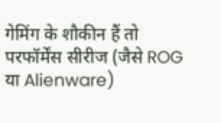गेमिंग के शौकीन हैं तो परफॉर्मेंस सीरीज (जैसे ROG या Alienware)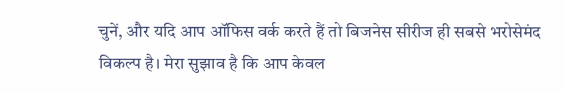चुनें, और यदि आप ऑफिस वर्क करते हैं तो बिजनेस सीरीज ही सबसे भरोसेमंद विकल्प है। मेरा सुझाव है कि आप केवल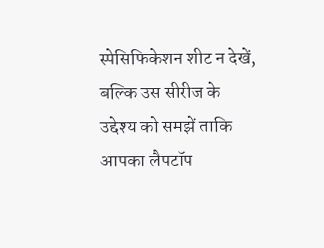स्पेसिफिकेशन शीट न देखें, बल्कि उस सीरीज के उद्देश्य को समझें ताकि आपका लैपटॉप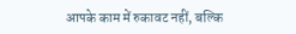आपके काम में रुकावट नहीं, बल्कि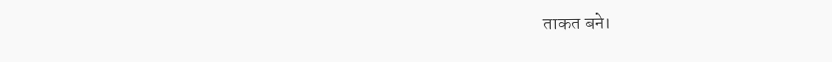ताकत बने।